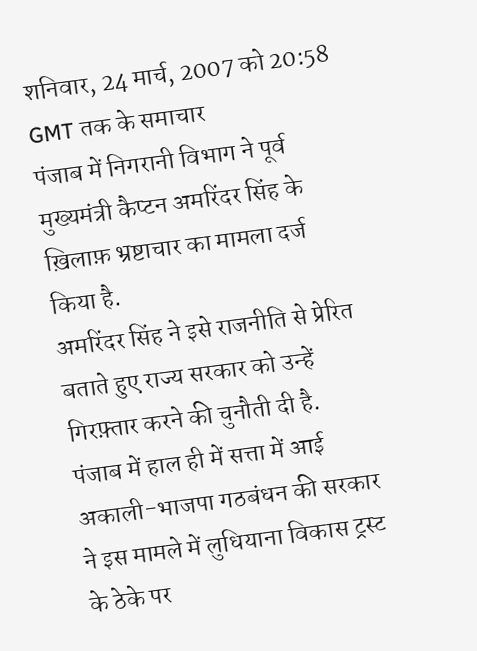शनिवार, 24 मार्च, 2007 को 20:58 GMT तक के समाचार
पंजाब में निगरानी विभाग ने पूर्व मुख्यमंत्री कैप्टन अमरिंदर सिंह के ख़िलाफ़ भ्रष्टाचार का मामला दर्ज किया है.
अमरिंदर सिंह ने इसे राजनीति से प्रेरित बताते हुए राज्य सरकार को उन्हें गिरफ़्तार करने की चुनौती दी है.
पंजाब में हाल ही में सत्ता में आई अकाली-भाजपा गठबंधन की सरकार ने इस मामले में लुधियाना विकास ट्रस्ट के ठेके पर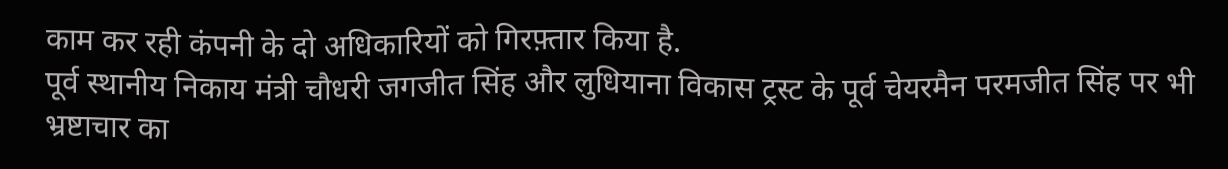काम कर रही कंपनी के दो अधिकारियों को गिरफ़्तार किया है.
पूर्व स्थानीय निकाय मंत्री चौधरी जगजीत सिंह और लुधियाना विकास ट्रस्ट के पूर्व चेयरमैन परमजीत सिंह पर भी भ्रष्टाचार का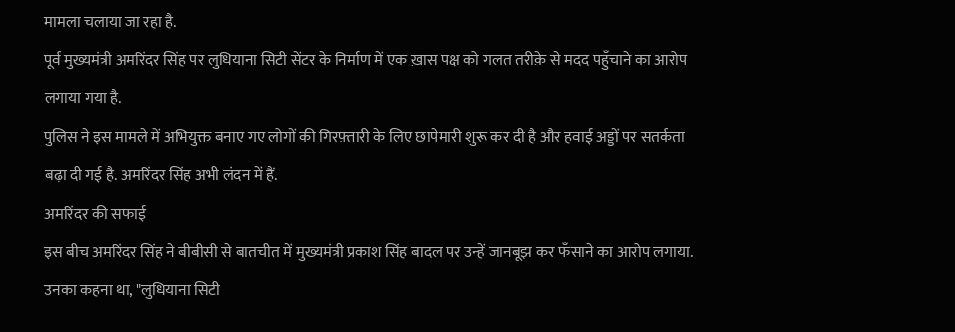मामला चलाया जा रहा है.
पूर्व मुख्यमंत्री अमरिंदर सिंह पर लुधियाना सिटी सेंटर के निर्माण में एक ख़ास पक्ष को गलत तरीक़े से मदद पहुँचाने का आरोप लगाया गया है.
पुलिस ने इस मामले में अभियुक्त बनाए गए लोगों की गिरफ़्तारी के लिए छापेमारी शुरू कर दी है और हवाई अड्डों पर सतर्कता बढ़ा दी गई है. अमरिंदर सिंह अभी लंदन में हैं.
अमरिंदर की सफाई
इस बीच अमरिंदर सिंह ने बीबीसी से बातचीत में मुख्यमंत्री प्रकाश सिंह बादल पर उन्हें जानबूझ कर फँसाने का आरोप लगाया.
उनका कहना था, "लुधियाना सिटी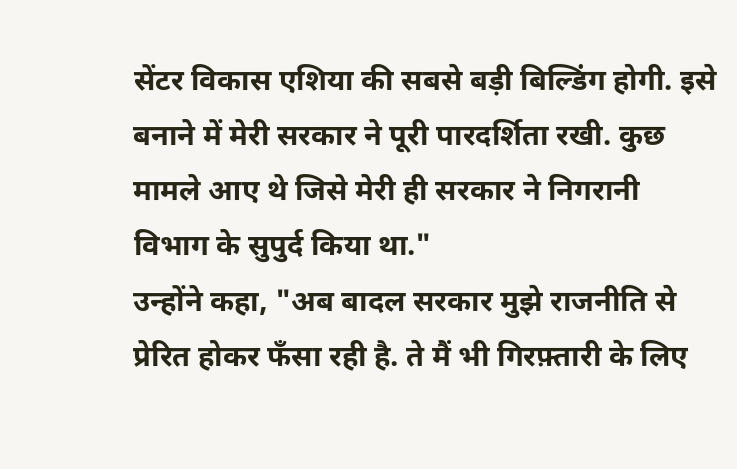सेंटर विकास एशिया की सबसे बड़ी बिल्डिंग होगी. इसे बनाने में मेरी सरकार ने पूरी पारदर्शिता रखी. कुछ मामले आए थे जिसे मेरी ही सरकार ने निगरानी विभाग के सुपुर्द किया था."
उन्होंने कहा, "अब बादल सरकार मुझे राजनीति से प्रेरित होकर फँसा रही है. ते मैं भी गिरफ़्तारी के लिए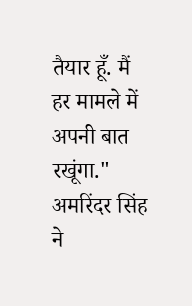तैयार हूँ. मैं हर मामले में अपनी बात रखूंगा."
अमरिंदर सिंह ने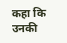कहा कि उनकी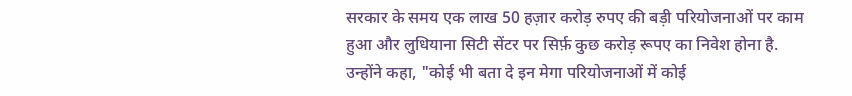सरकार के समय एक लाख 50 हज़ार करोड़ रुपए की बड़ी परियोजनाओं पर काम हुआ और लुधियाना सिटी सेंटर पर सिर्फ़ कुछ करोड़ रूपए का निवेश होना है.
उन्होंने कहा, "कोई भी बता दे इन मेगा परियोजनाओं में कोई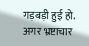गड़बड़ी हुई हो. अगर भ्रष्टाचार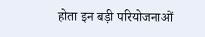होता इन बड़ी परियोजनाओं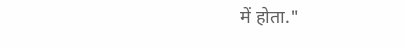में होता."